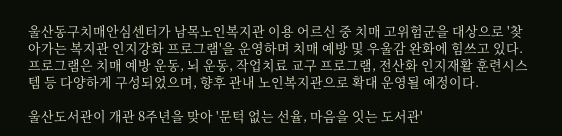울산동구치매안심센터가 남목노인복지관 이용 어르신 중 치매 고위험군을 대상으로 '찾아가는 복지관 인지강화 프로그램'을 운영하며 치매 예방 및 우울감 완화에 힘쓰고 있다. 프로그램은 치매 예방 운동, 뇌 운동, 작업치료 교구 프로그램, 전산화 인지재활 훈련시스템 등 다양하게 구성되었으며, 향후 관내 노인복지관으로 확대 운영될 예정이다.

울산도서관이 개관 8주년을 맞아 '문턱 없는 선율, 마음을 잇는 도서관'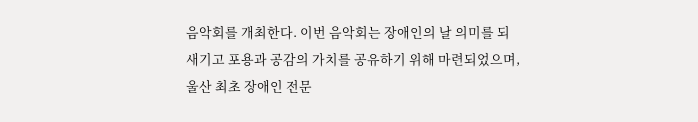음악회를 개최한다. 이번 음악회는 장애인의 날 의미를 되새기고 포용과 공감의 가치를 공유하기 위해 마련되었으며, 울산 최초 장애인 전문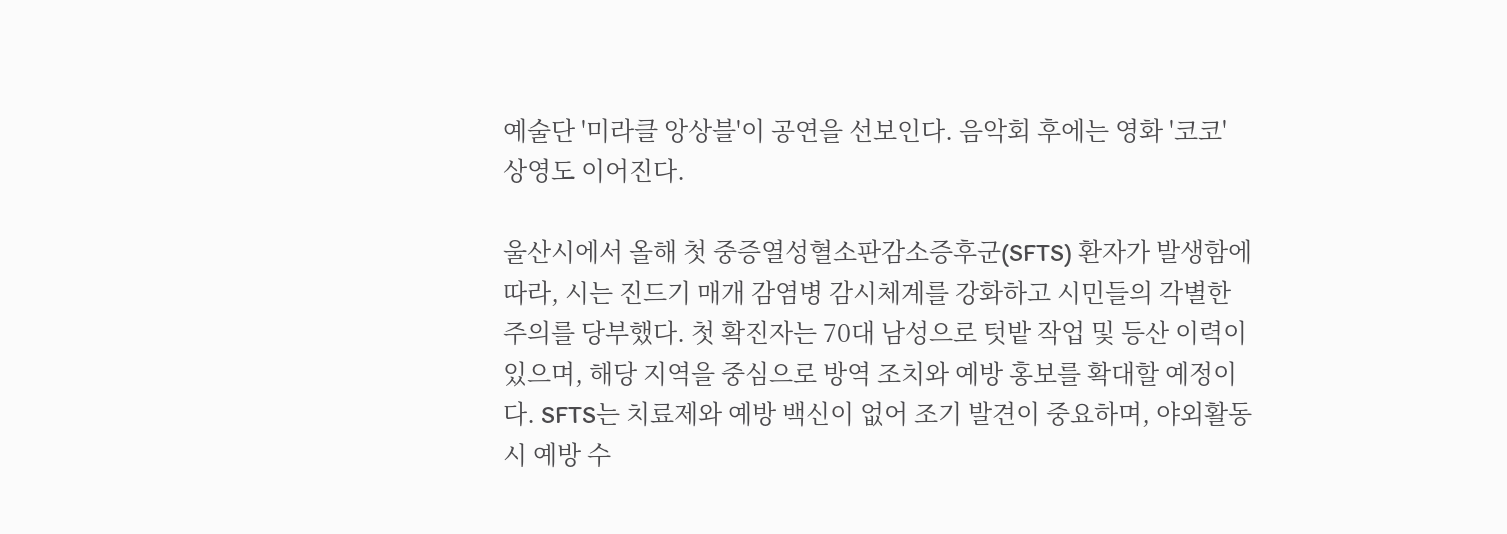예술단 '미라클 앙상블'이 공연을 선보인다. 음악회 후에는 영화 '코코' 상영도 이어진다.

울산시에서 올해 첫 중증열성혈소판감소증후군(SFTS) 환자가 발생함에 따라, 시는 진드기 매개 감염병 감시체계를 강화하고 시민들의 각별한 주의를 당부했다. 첫 확진자는 70대 남성으로 텃밭 작업 및 등산 이력이 있으며, 해당 지역을 중심으로 방역 조치와 예방 홍보를 확대할 예정이다. SFTS는 치료제와 예방 백신이 없어 조기 발견이 중요하며, 야외활동 시 예방 수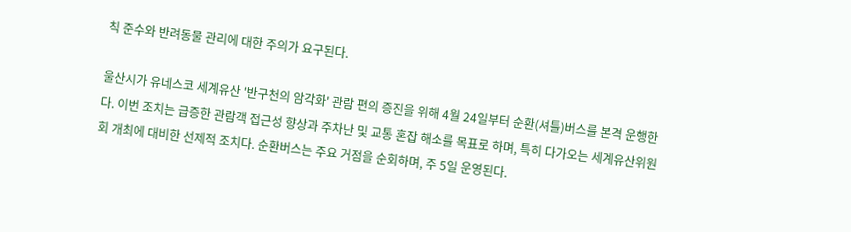칙 준수와 반려동물 관리에 대한 주의가 요구된다.

울산시가 유네스코 세계유산 '반구천의 암각화' 관람 편의 증진을 위해 4월 24일부터 순환(셔틀)버스를 본격 운행한다. 이번 조치는 급증한 관람객 접근성 향상과 주차난 및 교통 혼잡 해소를 목표로 하며, 특히 다가오는 세계유산위원회 개최에 대비한 선제적 조치다. 순환버스는 주요 거점을 순회하며, 주 5일 운영된다.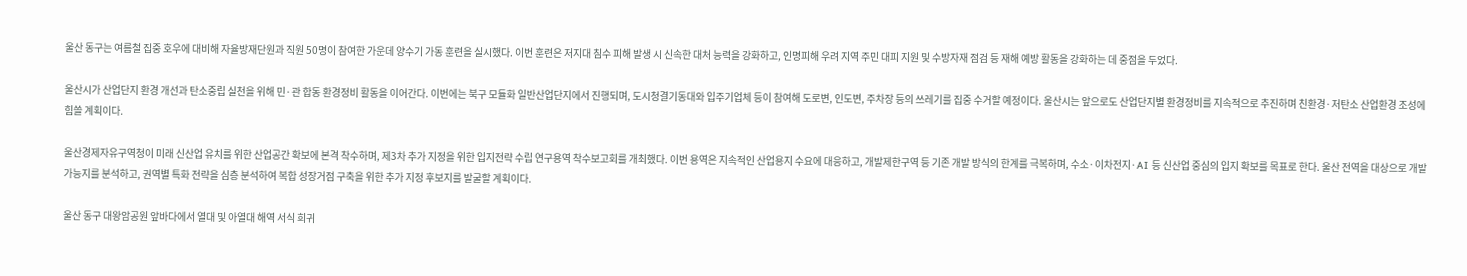울산 동구는 여름철 집중 호우에 대비해 자율방재단원과 직원 50명이 참여한 가운데 양수기 가동 훈련을 실시했다. 이번 훈련은 저지대 침수 피해 발생 시 신속한 대처 능력을 강화하고, 인명피해 우려 지역 주민 대피 지원 및 수방자재 점검 등 재해 예방 활동을 강화하는 데 중점을 두었다.

울산시가 산업단지 환경 개선과 탄소중립 실천을 위해 민·관 합동 환경정비 활동을 이어간다. 이번에는 북구 모듈화 일반산업단지에서 진행되며, 도시청결기동대와 입주기업체 등이 참여해 도로변, 인도변, 주차장 등의 쓰레기를 집중 수거할 예정이다. 울산시는 앞으로도 산업단지별 환경정비를 지속적으로 추진하며 친환경·저탄소 산업환경 조성에 힘쓸 계획이다.

울산경제자유구역청이 미래 신산업 유치를 위한 산업공간 확보에 본격 착수하며, 제3차 추가 지정을 위한 입지전략 수립 연구용역 착수보고회를 개최했다. 이번 용역은 지속적인 산업용지 수요에 대응하고, 개발제한구역 등 기존 개발 방식의 한계를 극복하며, 수소·이차전지·AI 등 신산업 중심의 입지 확보를 목표로 한다. 울산 전역을 대상으로 개발 가능지를 분석하고, 권역별 특화 전략을 심층 분석하여 복합 성장거점 구축을 위한 추가 지정 후보지를 발굴할 계획이다.

울산 동구 대왕암공원 앞바다에서 열대 및 아열대 해역 서식 희귀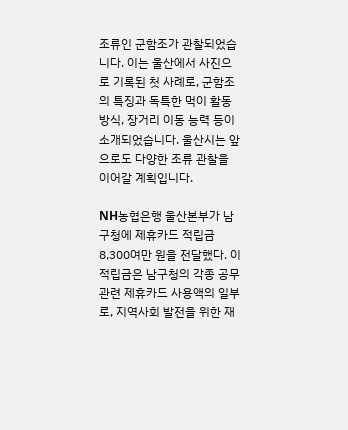조류인 군함조가 관찰되었습니다. 이는 울산에서 사진으로 기록된 첫 사례로, 군함조의 특징과 독특한 먹이 활동 방식, 장거리 이동 능력 등이 소개되었습니다. 울산시는 앞으로도 다양한 조류 관찰을 이어갈 계획입니다.

NH농협은행 울산본부가 남구청에 제휴카드 적립금 8,300여만 원을 전달했다. 이 적립금은 남구청의 각종 공무 관련 제휴카드 사용액의 일부로, 지역사회 발전을 위한 재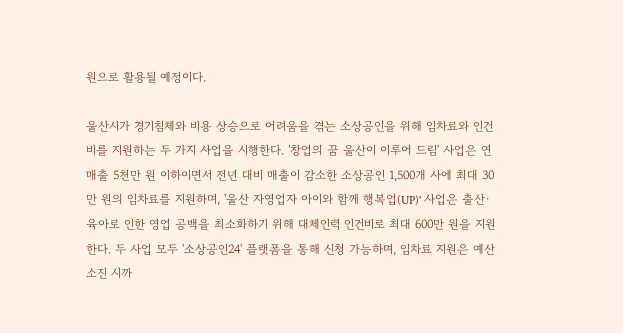원으로 활용될 예정이다.

울산시가 경기침체와 비용 상승으로 어려움을 겪는 소상공인을 위해 임차료와 인건비를 지원하는 두 가지 사업을 시행한다. '창업의 꿈 울산이 이루어 드림' 사업은 연 매출 5천만 원 이하이면서 전년 대비 매출이 감소한 소상공인 1,500개 사에 최대 30만 원의 임차료를 지원하며, '울산 자영업자 아이와 함께 행복업(UP)' 사업은 출산·육아로 인한 영업 공백을 최소화하기 위해 대체인력 인건비로 최대 600만 원을 지원한다. 두 사업 모두 '소상공인24' 플랫폼을 통해 신청 가능하며, 임차료 지원은 예산 소진 시까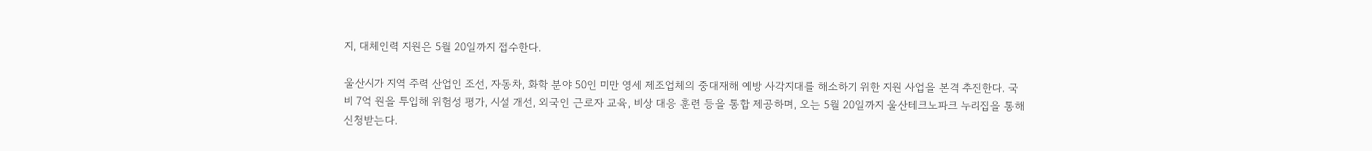지, 대체인력 지원은 5월 20일까지 접수한다.

울산시가 지역 주력 산업인 조선, 자동차, 화학 분야 50인 미만 영세 제조업체의 중대재해 예방 사각지대를 해소하기 위한 지원 사업을 본격 추진한다. 국비 7억 원을 투입해 위험성 평가, 시설 개선, 외국인 근로자 교육, 비상 대응 훈련 등을 통합 제공하며, 오는 5월 20일까지 울산테크노파크 누리집을 통해 신청받는다.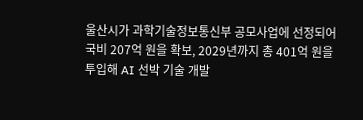울산시가 과학기술정보통신부 공모사업에 선정되어 국비 207억 원을 확보, 2029년까지 총 401억 원을 투입해 AI 선박 기술 개발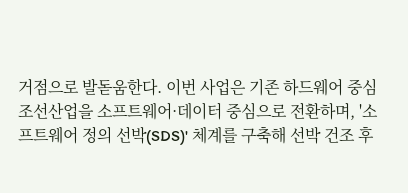거점으로 발돋움한다. 이번 사업은 기존 하드웨어 중심 조선산업을 소프트웨어·데이터 중심으로 전환하며, '소프트웨어 정의 선박(SDS)' 체계를 구축해 선박 건조 후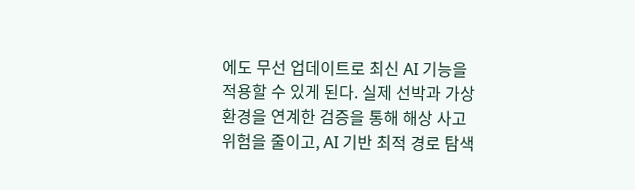에도 무선 업데이트로 최신 AI 기능을 적용할 수 있게 된다. 실제 선박과 가상환경을 연계한 검증을 통해 해상 사고 위험을 줄이고, AI 기반 최적 경로 탐색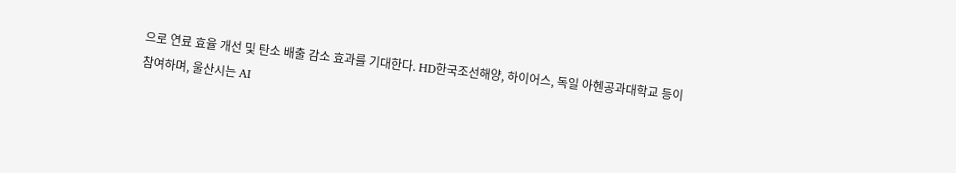으로 연료 효율 개선 및 탄소 배출 감소 효과를 기대한다. HD한국조선해양, 하이어스, 독일 아헨공과대학교 등이 참여하며, 울산시는 AI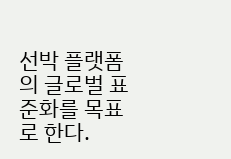선박 플랫폼의 글로벌 표준화를 목표로 한다.